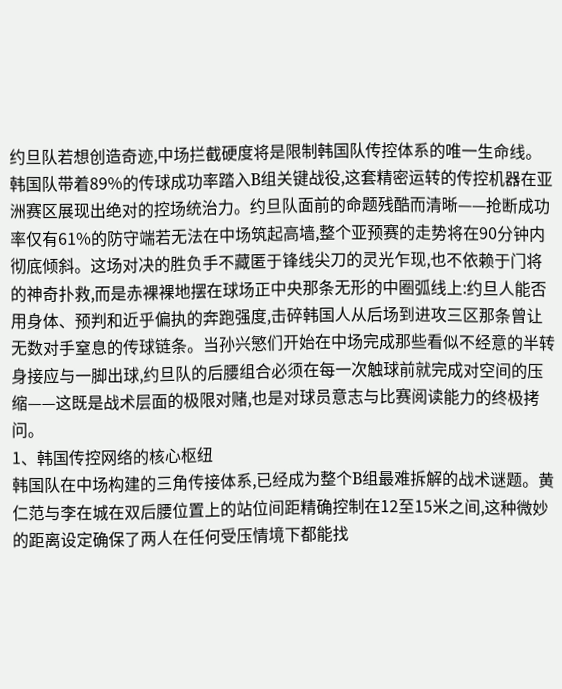约旦队若想创造奇迹,中场拦截硬度将是限制韩国队传控体系的唯一生命线。
韩国队带着89%的传球成功率踏入B组关键战役,这套精密运转的传控机器在亚洲赛区展现出绝对的控场统治力。约旦队面前的命题残酷而清晰——抢断成功率仅有61%的防守端若无法在中场筑起高墙,整个亚预赛的走势将在90分钟内彻底倾斜。这场对决的胜负手不藏匿于锋线尖刀的灵光乍现,也不依赖于门将的神奇扑救,而是赤裸裸地摆在球场正中央那条无形的中圈弧线上:约旦人能否用身体、预判和近乎偏执的奔跑强度,击碎韩国人从后场到进攻三区那条曾让无数对手窒息的传球链条。当孙兴慜们开始在中场完成那些看似不经意的半转身接应与一脚出球,约旦队的后腰组合必须在每一次触球前就完成对空间的压缩——这既是战术层面的极限对赌,也是对球员意志与比赛阅读能力的终极拷问。
1、韩国传控网络的核心枢纽
韩国队在中场构建的三角传接体系,已经成为整个B组最难拆解的战术谜题。黄仁范与李在城在双后腰位置上的站位间距精确控制在12至15米之间,这种微妙的距离设定确保了两人在任何受压情境下都能找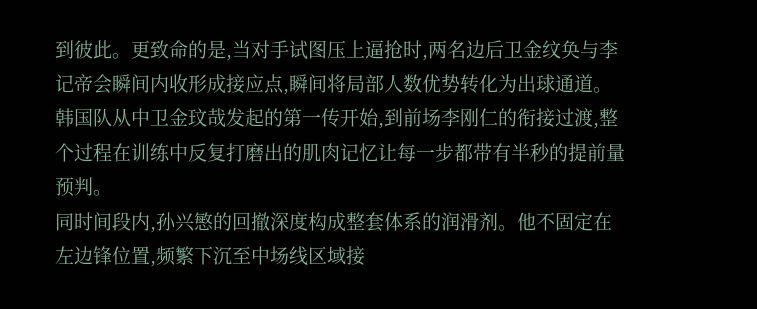到彼此。更致命的是,当对手试图压上逼抢时,两名边后卫金纹奂与李记帝会瞬间内收形成接应点,瞬间将局部人数优势转化为出球通道。韩国队从中卫金玟哉发起的第一传开始,到前场李刚仁的衔接过渡,整个过程在训练中反复打磨出的肌肉记忆让每一步都带有半秒的提前量预判。
同时间段内,孙兴慜的回撤深度构成整套体系的润滑剂。他不固定在左边锋位置,频繁下沉至中场线区域接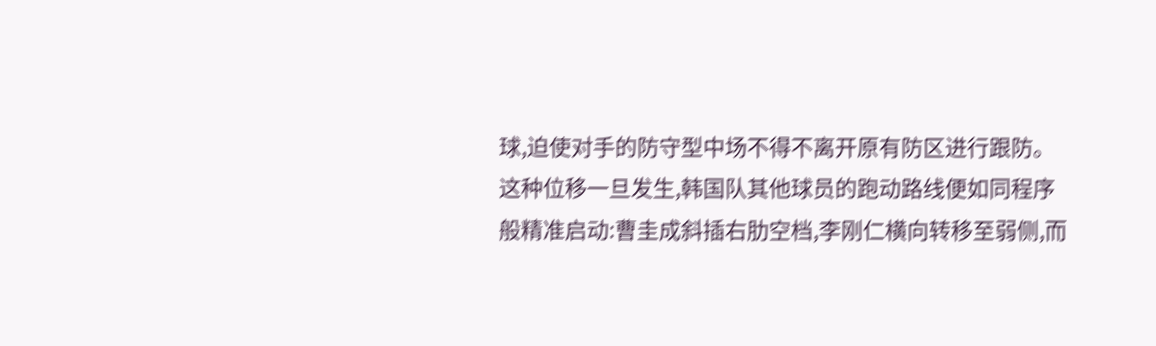球,迫使对手的防守型中场不得不离开原有防区进行跟防。这种位移一旦发生,韩国队其他球员的跑动路线便如同程序般精准启动:曹圭成斜插右肋空档,李刚仁横向转移至弱侧,而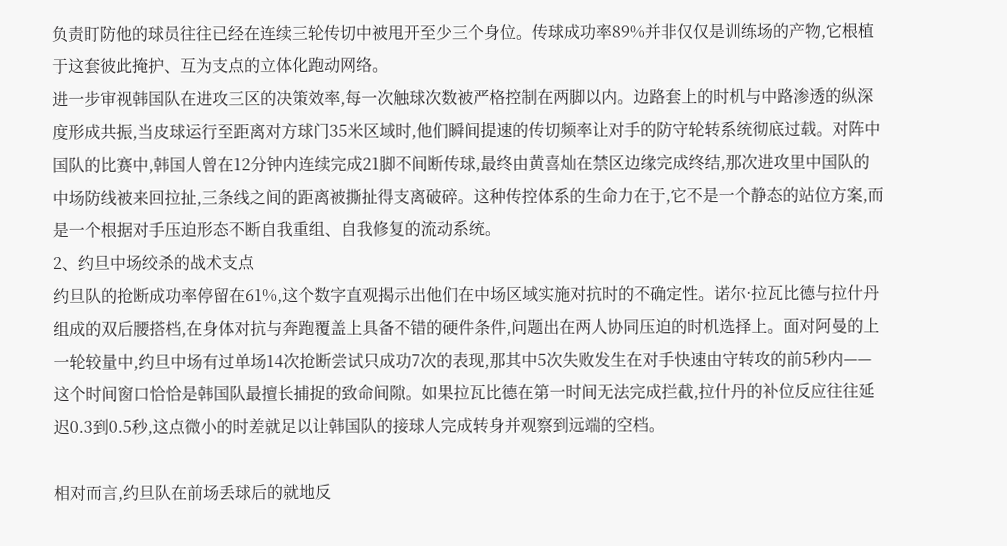负责盯防他的球员往往已经在连续三轮传切中被甩开至少三个身位。传球成功率89%并非仅仅是训练场的产物,它根植于这套彼此掩护、互为支点的立体化跑动网络。
进一步审视韩国队在进攻三区的决策效率,每一次触球次数被严格控制在两脚以内。边路套上的时机与中路渗透的纵深度形成共振,当皮球运行至距离对方球门35米区域时,他们瞬间提速的传切频率让对手的防守轮转系统彻底过载。对阵中国队的比赛中,韩国人曾在12分钟内连续完成21脚不间断传球,最终由黄喜灿在禁区边缘完成终结,那次进攻里中国队的中场防线被来回拉扯,三条线之间的距离被撕扯得支离破碎。这种传控体系的生命力在于,它不是一个静态的站位方案,而是一个根据对手压迫形态不断自我重组、自我修复的流动系统。
2、约旦中场绞杀的战术支点
约旦队的抢断成功率停留在61%,这个数字直观揭示出他们在中场区域实施对抗时的不确定性。诺尔·拉瓦比德与拉什丹组成的双后腰搭档,在身体对抗与奔跑覆盖上具备不错的硬件条件,问题出在两人协同压迫的时机选择上。面对阿曼的上一轮较量中,约旦中场有过单场14次抢断尝试只成功7次的表现,那其中5次失败发生在对手快速由守转攻的前5秒内——这个时间窗口恰恰是韩国队最擅长捕捉的致命间隙。如果拉瓦比德在第一时间无法完成拦截,拉什丹的补位反应往往延迟0.3到0.5秒,这点微小的时差就足以让韩国队的接球人完成转身并观察到远端的空档。

相对而言,约旦队在前场丢球后的就地反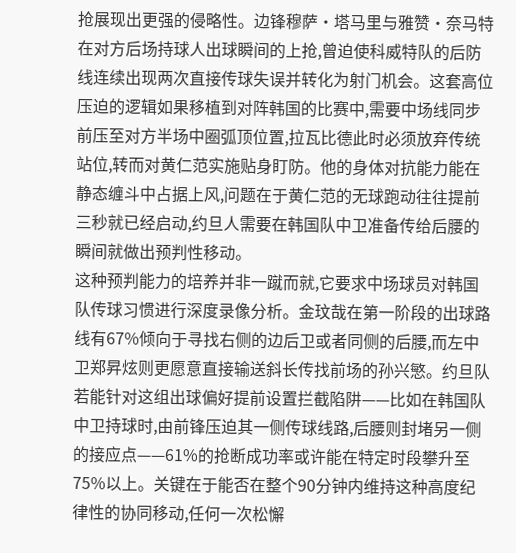抢展现出更强的侵略性。边锋穆萨·塔马里与雅赞·奈马特在对方后场持球人出球瞬间的上抢,曾迫使科威特队的后防线连续出现两次直接传球失误并转化为射门机会。这套高位压迫的逻辑如果移植到对阵韩国的比赛中,需要中场线同步前压至对方半场中圈弧顶位置,拉瓦比德此时必须放弃传统站位,转而对黄仁范实施贴身盯防。他的身体对抗能力能在静态缠斗中占据上风,问题在于黄仁范的无球跑动往往提前三秒就已经启动,约旦人需要在韩国队中卫准备传给后腰的瞬间就做出预判性移动。
这种预判能力的培养并非一蹴而就,它要求中场球员对韩国队传球习惯进行深度录像分析。金玟哉在第一阶段的出球路线有67%倾向于寻找右侧的边后卫或者同侧的后腰,而左中卫郑昇炫则更愿意直接输送斜长传找前场的孙兴慜。约旦队若能针对这组出球偏好提前设置拦截陷阱——比如在韩国队中卫持球时,由前锋压迫其一侧传球线路,后腰则封堵另一侧的接应点——61%的抢断成功率或许能在特定时段攀升至75%以上。关键在于能否在整个90分钟内维持这种高度纪律性的协同移动,任何一次松懈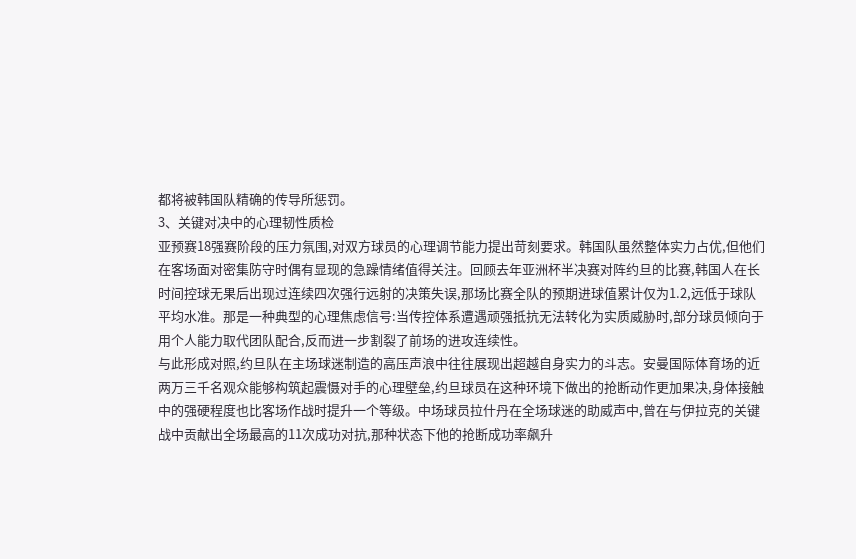都将被韩国队精确的传导所惩罚。
3、关键对决中的心理韧性质检
亚预赛18强赛阶段的压力氛围,对双方球员的心理调节能力提出苛刻要求。韩国队虽然整体实力占优,但他们在客场面对密集防守时偶有显现的急躁情绪值得关注。回顾去年亚洲杯半决赛对阵约旦的比赛,韩国人在长时间控球无果后出现过连续四次强行远射的决策失误,那场比赛全队的预期进球值累计仅为1.2,远低于球队平均水准。那是一种典型的心理焦虑信号:当传控体系遭遇顽强抵抗无法转化为实质威胁时,部分球员倾向于用个人能力取代团队配合,反而进一步割裂了前场的进攻连续性。
与此形成对照,约旦队在主场球迷制造的高压声浪中往往展现出超越自身实力的斗志。安曼国际体育场的近两万三千名观众能够构筑起震慑对手的心理壁垒,约旦球员在这种环境下做出的抢断动作更加果决,身体接触中的强硬程度也比客场作战时提升一个等级。中场球员拉什丹在全场球迷的助威声中,曾在与伊拉克的关键战中贡献出全场最高的11次成功对抗,那种状态下他的抢断成功率飙升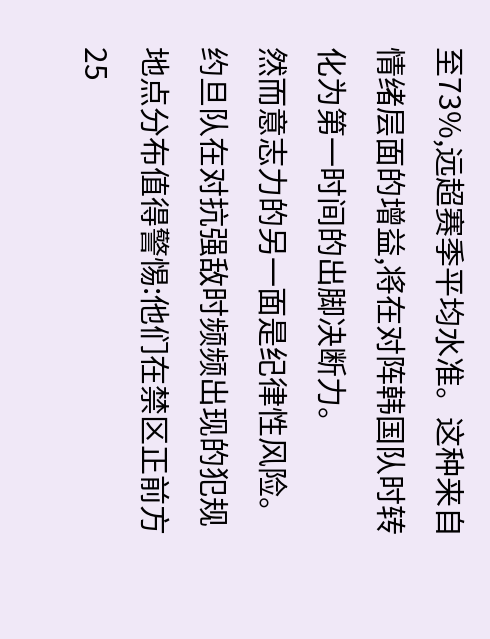至73%,远超赛季平均水准。这种来自情绪层面的增益,将在对阵韩国队时转化为第一时间的出脚决断力。
然而意志力的另一面是纪律性风险。约旦队在对抗强敌时频频出现的犯规地点分布值得警惕:他们在禁区正前方25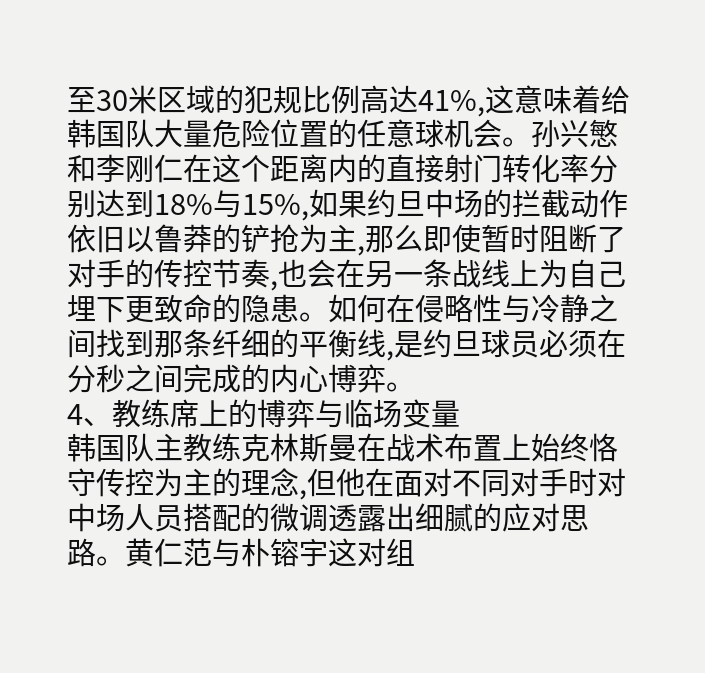至30米区域的犯规比例高达41%,这意味着给韩国队大量危险位置的任意球机会。孙兴慜和李刚仁在这个距离内的直接射门转化率分别达到18%与15%,如果约旦中场的拦截动作依旧以鲁莽的铲抢为主,那么即使暂时阻断了对手的传控节奏,也会在另一条战线上为自己埋下更致命的隐患。如何在侵略性与冷静之间找到那条纤细的平衡线,是约旦球员必须在分秒之间完成的内心博弈。
4、教练席上的博弈与临场变量
韩国队主教练克林斯曼在战术布置上始终恪守传控为主的理念,但他在面对不同对手时对中场人员搭配的微调透露出细腻的应对思路。黄仁范与朴镕宇这对组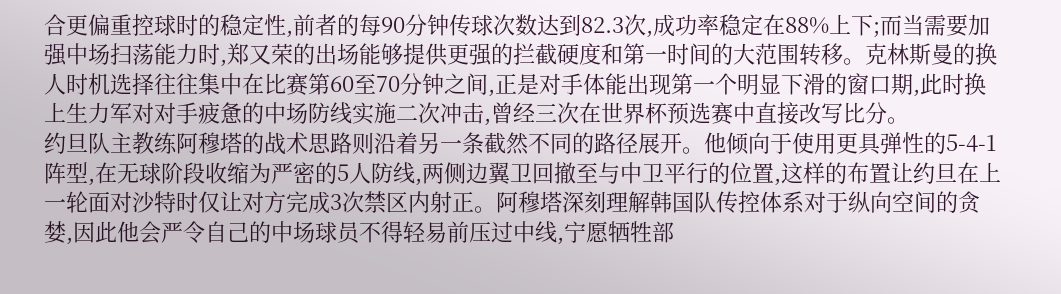合更偏重控球时的稳定性,前者的每90分钟传球次数达到82.3次,成功率稳定在88%上下;而当需要加强中场扫荡能力时,郑又荣的出场能够提供更强的拦截硬度和第一时间的大范围转移。克林斯曼的换人时机选择往往集中在比赛第60至70分钟之间,正是对手体能出现第一个明显下滑的窗口期,此时换上生力军对对手疲惫的中场防线实施二次冲击,曾经三次在世界杯预选赛中直接改写比分。
约旦队主教练阿穆塔的战术思路则沿着另一条截然不同的路径展开。他倾向于使用更具弹性的5-4-1阵型,在无球阶段收缩为严密的5人防线,两侧边翼卫回撤至与中卫平行的位置,这样的布置让约旦在上一轮面对沙特时仅让对方完成3次禁区内射正。阿穆塔深刻理解韩国队传控体系对于纵向空间的贪婪,因此他会严令自己的中场球员不得轻易前压过中线,宁愿牺牲部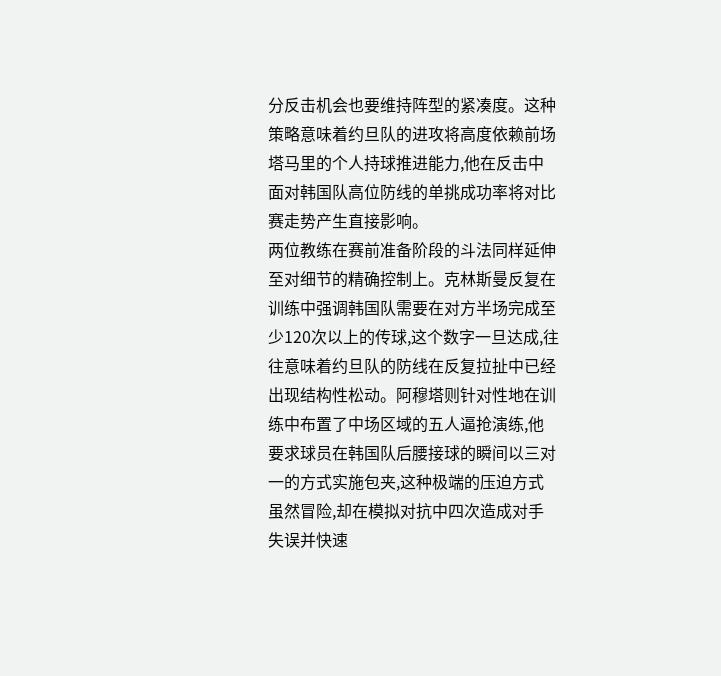分反击机会也要维持阵型的紧凑度。这种策略意味着约旦队的进攻将高度依赖前场塔马里的个人持球推进能力,他在反击中面对韩国队高位防线的单挑成功率将对比赛走势产生直接影响。
两位教练在赛前准备阶段的斗法同样延伸至对细节的精确控制上。克林斯曼反复在训练中强调韩国队需要在对方半场完成至少120次以上的传球,这个数字一旦达成,往往意味着约旦队的防线在反复拉扯中已经出现结构性松动。阿穆塔则针对性地在训练中布置了中场区域的五人逼抢演练,他要求球员在韩国队后腰接球的瞬间以三对一的方式实施包夹,这种极端的压迫方式虽然冒险,却在模拟对抗中四次造成对手失误并快速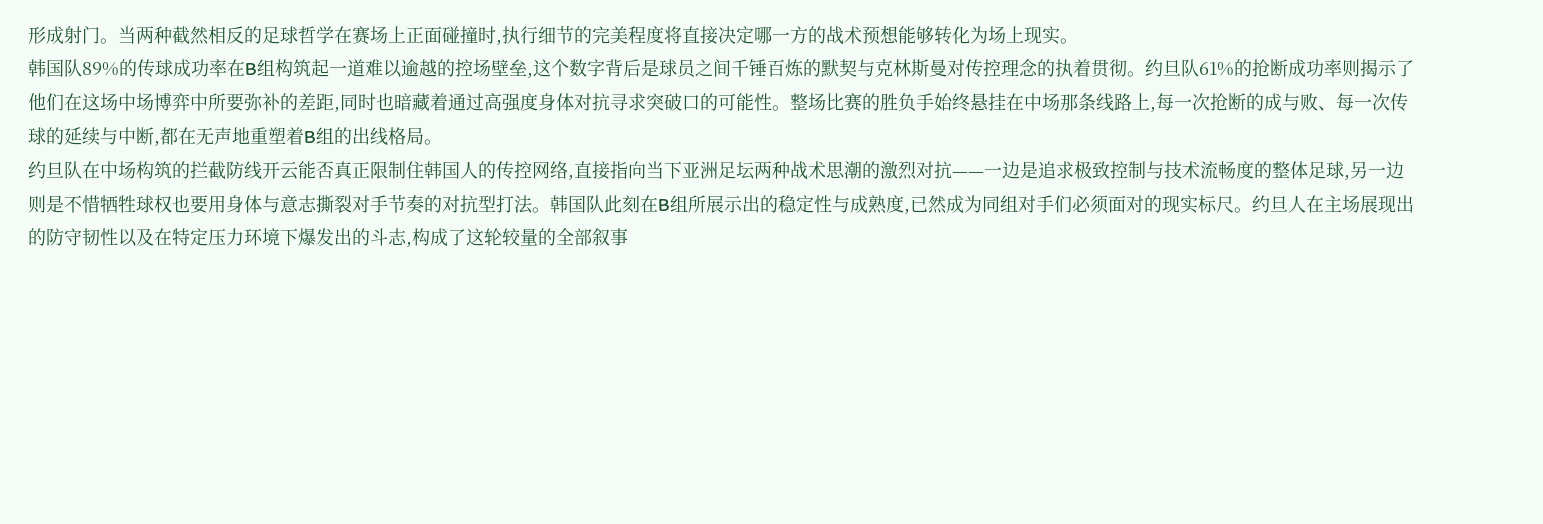形成射门。当两种截然相反的足球哲学在赛场上正面碰撞时,执行细节的完美程度将直接决定哪一方的战术预想能够转化为场上现实。
韩国队89%的传球成功率在B组构筑起一道难以逾越的控场壁垒,这个数字背后是球员之间千锤百炼的默契与克林斯曼对传控理念的执着贯彻。约旦队61%的抢断成功率则揭示了他们在这场中场博弈中所要弥补的差距,同时也暗藏着通过高强度身体对抗寻求突破口的可能性。整场比赛的胜负手始终悬挂在中场那条线路上,每一次抢断的成与败、每一次传球的延续与中断,都在无声地重塑着B组的出线格局。
约旦队在中场构筑的拦截防线开云能否真正限制住韩国人的传控网络,直接指向当下亚洲足坛两种战术思潮的激烈对抗——一边是追求极致控制与技术流畅度的整体足球,另一边则是不惜牺牲球权也要用身体与意志撕裂对手节奏的对抗型打法。韩国队此刻在B组所展示出的稳定性与成熟度,已然成为同组对手们必须面对的现实标尺。约旦人在主场展现出的防守韧性以及在特定压力环境下爆发出的斗志,构成了这轮较量的全部叙事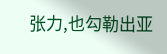张力,也勾勒出亚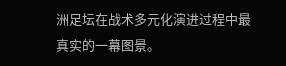洲足坛在战术多元化演进过程中最真实的一幕图景。